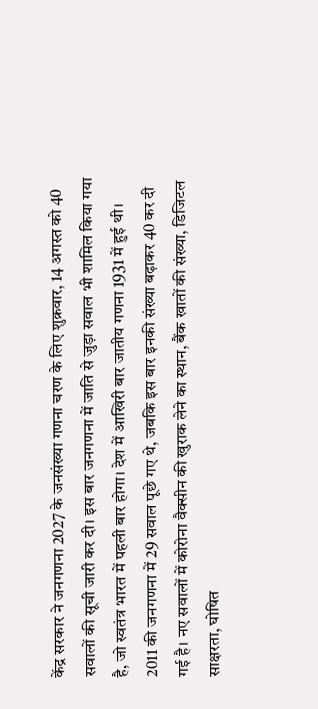केंद्र सरकार ने जनगणना 2027 के जनसंख्या गणना चरण के लिए शुक्रवार, 14 अगस्त को 40 सवालों की सूची जारी कर दी। इस बार जनगणना में जाति से जुड़ा सवाल भी शामिल किया गया है, जो स्वतंत्र भारत में पहली बार होगा। देश में आखिरी बार जातीय गणना 1931 में हुई थी।
2011 की जनगणना में 29 सवाल पूछे गए थे, जबकि इस बार इनकी संख्या बढ़ाकर 40 कर दी गई है। नए सवालों में कोरोना वैक्सीन की खुराक लेने का स्थान, बैंक खातों की संख्या, डिजिटल साक्षरता, घोषित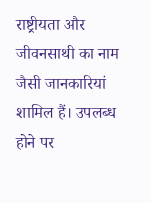राष्ट्रीयता और जीवनसाथी का नाम जैसी जानकारियां शामिल हैं। उपलब्ध होने पर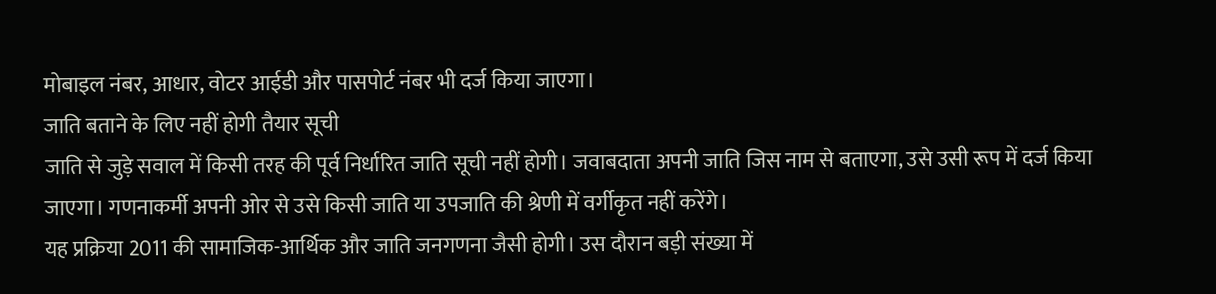मोबाइल नंबर, आधार, वोटर आईडी और पासपोर्ट नंबर भी दर्ज किया जाएगा।
जाति बताने के लिए नहीं होगी तैयार सूची
जाति से जुड़े सवाल में किसी तरह की पूर्व निर्धारित जाति सूची नहीं होगी। जवाबदाता अपनी जाति जिस नाम से बताएगा, उसे उसी रूप में दर्ज किया जाएगा। गणनाकर्मी अपनी ओर से उसे किसी जाति या उपजाति की श्रेणी में वर्गीकृत नहीं करेंगे।
यह प्रक्रिया 2011 की सामाजिक-आर्थिक और जाति जनगणना जैसी होगी। उस दौरान बड़ी संख्या में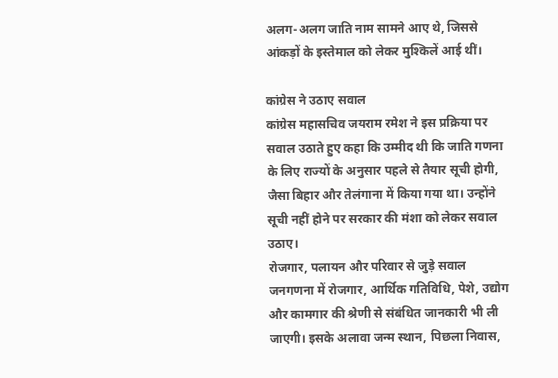अलग-अलग जाति नाम सामने आए थे, जिससे आंकड़ों के इस्तेमाल को लेकर मुश्किलें आई थीं।

कांग्रेस ने उठाए सवाल
कांग्रेस महासचिव जयराम रमेश ने इस प्रक्रिया पर सवाल उठाते हुए कहा कि उम्मीद थी कि जाति गणना के लिए राज्यों के अनुसार पहले से तैयार सूची होगी, जैसा बिहार और तेलंगाना में किया गया था। उन्होंने सूची नहीं होने पर सरकार की मंशा को लेकर सवाल उठाए।
रोजगार, पलायन और परिवार से जुड़े सवाल
जनगणना में रोजगार, आर्थिक गतिविधि, पेशे, उद्योग और कामगार की श्रेणी से संबंधित जानकारी भी ली जाएगी। इसके अलावा जन्म स्थान, पिछला निवास,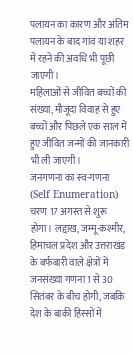पलायन का कारण और अंतिम पलायन के बाद गांव या शहर में रहने की अवधि भी पूछी जाएगी।
महिलाओं से जीवित बच्चों की संख्या, मौजूदा विवाह से हुए बच्चों और पिछले एक साल में हुए जीवित जन्मों की जानकारी भी ली जाएगी।
जनगणना का स्व-गणना (Self Enumeration) चरण 17 अगस्त से शुरू होगा। लद्दाख, जम्मू-कश्मीर, हिमाचल प्रदेश और उत्तराखंड के बर्फबारी वाले क्षेत्रों में जनसंख्या गणना 1 से 30 सितंबर के बीच होगी, जबकि देश के बाकी हिस्सों में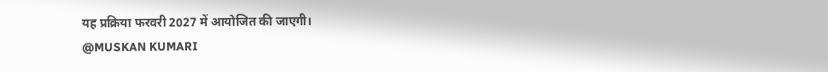यह प्रक्रिया फरवरी 2027 में आयोजित की जाएगी।
@MUSKAN KUMARI